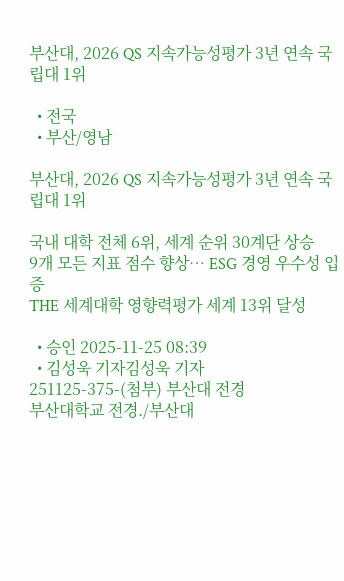부산대, 2026 QS 지속가능성평가 3년 연속 국립대 1위

  • 전국
  • 부산/영남

부산대, 2026 QS 지속가능성평가 3년 연속 국립대 1위

국내 대학 전체 6위, 세계 순위 30계단 상승
9개 모든 지표 점수 향상… ESG 경영 우수성 입증
THE 세계대학 영향력평가 세계 13위 달성

  • 승인 2025-11-25 08:39
  • 김성욱 기자김성욱 기자
251125-375-(첨부) 부산대 전경
부산대학교 전경./부산대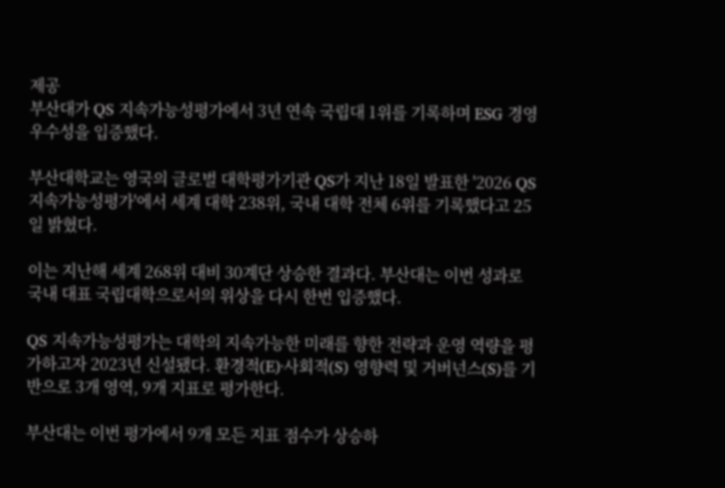제공
부산대가 QS 지속가능성평가에서 3년 연속 국립대 1위를 기록하며 ESG 경영 우수성을 입증했다.

부산대학교는 영국의 글로벌 대학평가기관 QS가 지난 18일 발표한 '2026 QS 지속가능성평가'에서 세계 대학 238위, 국내 대학 전체 6위를 기록했다고 25일 밝혔다.

이는 지난해 세계 268위 대비 30계단 상승한 결과다. 부산대는 이번 성과로 국내 대표 국립대학으로서의 위상을 다시 한번 입증했다.

QS 지속가능성평가는 대학의 지속가능한 미래를 향한 전략과 운영 역량을 평가하고자 2023년 신설됐다. 환경적(E)·사회적(S) 영향력 및 거버넌스(S)를 기반으로 3개 영역, 9개 지표로 평가한다.

부산대는 이번 평가에서 9개 모든 지표 점수가 상승하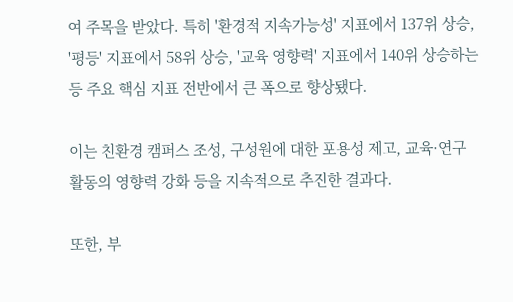여 주목을 받았다. 특히 '환경적 지속가능성' 지표에서 137위 상승, '평등' 지표에서 58위 상승, '교육 영향력' 지표에서 140위 상승하는 등 주요 핵심 지표 전반에서 큰 폭으로 향상됐다.

이는 친환경 캠퍼스 조성, 구성원에 대한 포용성 제고, 교육·연구 활동의 영향력 강화 등을 지속적으로 추진한 결과다.

또한, 부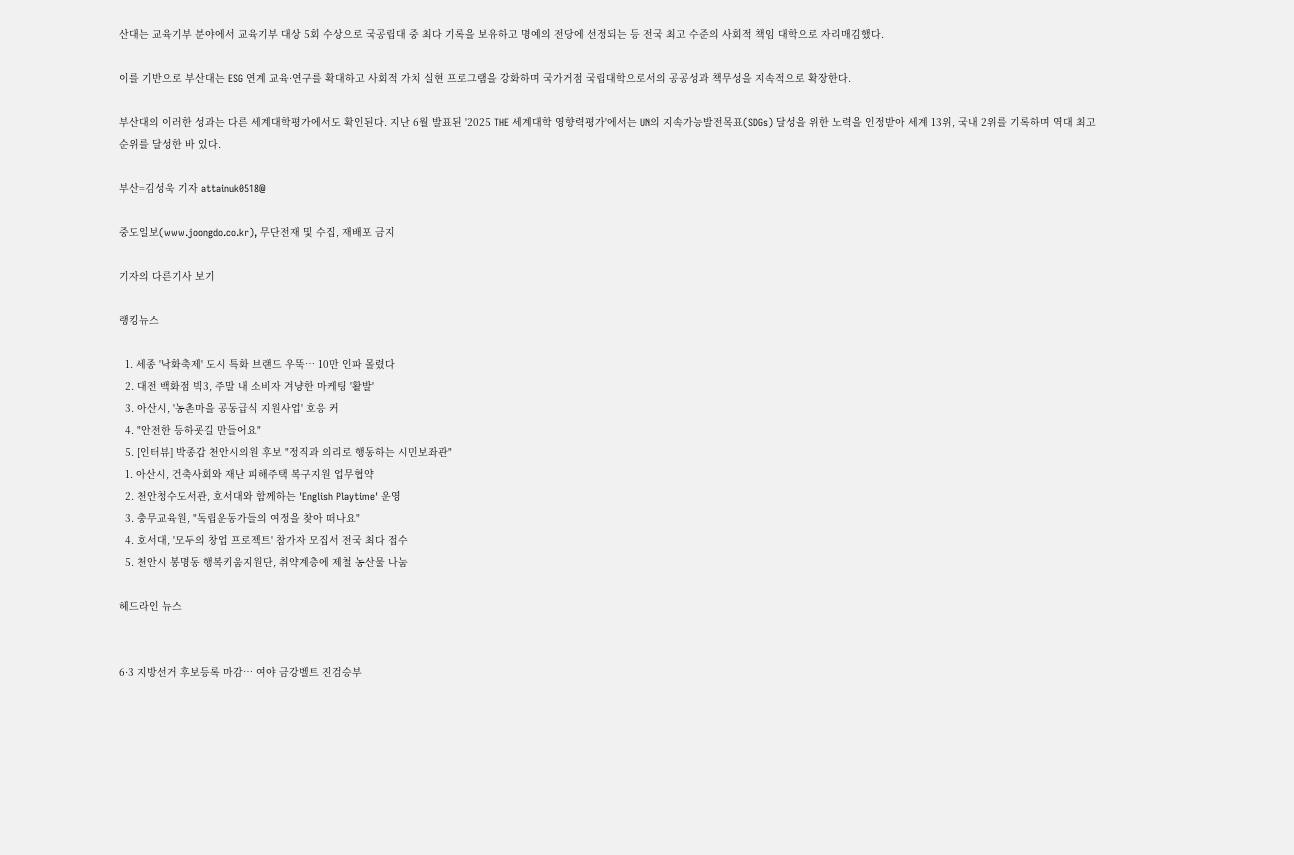산대는 교육기부 분야에서 교육기부 대상 5회 수상으로 국공립대 중 최다 기록을 보유하고 명예의 전당에 선정되는 등 전국 최고 수준의 사회적 책임 대학으로 자리매김했다.

이를 기반으로 부산대는 ESG 연계 교육·연구를 확대하고 사회적 가치 실현 프로그램을 강화하며 국가거점 국립대학으로서의 공공성과 책무성을 지속적으로 확장한다.

부산대의 이러한 성과는 다른 세계대학평가에서도 확인된다. 지난 6월 발표된 '2025 THE 세계대학 영향력평가'에서는 UN의 지속가능발전목표(SDGs) 달성을 위한 노력을 인정받아 세계 13위, 국내 2위를 기록하며 역대 최고 순위를 달성한 바 있다.

부산=김성욱 기자 attainuk0518@

중도일보(www.joongdo.co.kr), 무단전재 및 수집, 재배포 금지

기자의 다른기사 보기

랭킹뉴스

  1. 세종 '낙화축제' 도시 특화 브랜드 우뚝… 10만 인파 몰렸다
  2. 대전 백화점 빅3, 주말 내 소비자 겨냥한 마케팅 '활발'
  3. 아산시, '농촌마을 공동급식 지원사업' 호응 커
  4. "안전한 등하굣길 만들어요"
  5. [인터뷰] 박종갑 천안시의원 후보 "정직과 의리로 행동하는 시민보좌관"
  1. 아산시, 건축사회와 재난 피해주택 복구지원 업무협약
  2. 천안청수도서관, 호서대와 함께하는 'English Playtime' 운영
  3. 충무교육원, "독립운동가들의 여정을 찾아 떠나요"
  4. 호서대, '모두의 창업 프로젝트' 참가자 모집서 전국 최다 접수
  5. 천안시 봉명동 행복키움지원단, 취약계층에 제철 농산물 나눔

헤드라인 뉴스


6·3 지방선거 후보등록 마감… 여야 금강벨트 진검승부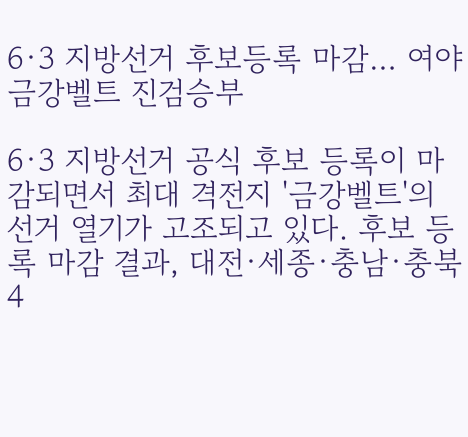6·3 지방선거 후보등록 마감… 여야 금강벨트 진검승부

6·3 지방선거 공식 후보 등록이 마감되면서 최대 격전지 '금강벨트'의 선거 열기가 고조되고 있다. 후보 등록 마감 결과, 대전·세종·충남·충북 4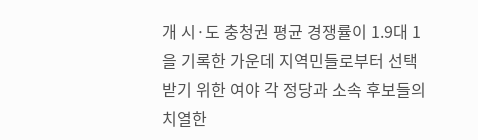개 시·도 충청권 평균 경쟁률이 1.9대 1을 기록한 가운데 지역민들로부터 선택받기 위한 여야 각 정당과 소속 후보들의 치열한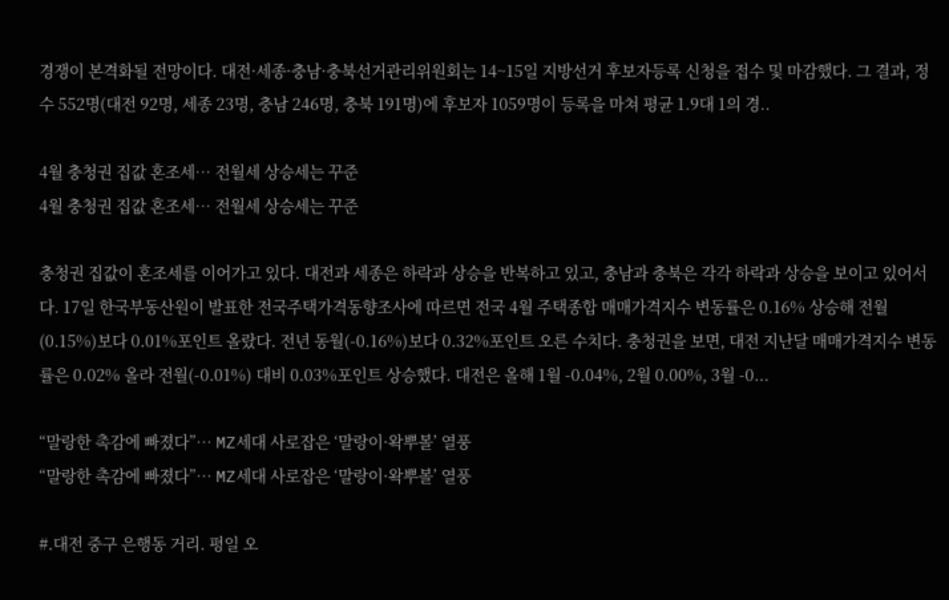경쟁이 본격화될 전망이다. 대전·세종·충남·충북선거관리위원회는 14~15일 지방선거 후보자등록 신청을 접수 및 마감했다. 그 결과, 정수 552명(대전 92명, 세종 23명, 충남 246명, 충북 191명)에 후보자 1059명이 등록을 마쳐 평균 1.9대 1의 경..

4월 충청권 집값 혼조세… 전월세 상승세는 꾸준
4월 충청권 집값 혼조세… 전월세 상승세는 꾸준

충청권 집값이 혼조세를 이어가고 있다. 대전과 세종은 하락과 상승을 반복하고 있고, 충남과 충북은 각각 하락과 상승을 보이고 있어서다. 17일 한국부동산원이 발표한 전국주택가격동향조사에 따르면 전국 4월 주택종합 매매가격지수 변동률은 0.16% 상승해 전월(0.15%)보다 0.01%포인트 올랐다. 전년 동월(-0.16%)보다 0.32%포인트 오른 수치다. 충청권을 보면, 대전 지난달 매매가격지수 변동률은 0.02% 올라 전월(-0.01%) 대비 0.03%포인트 상승했다. 대전은 올해 1월 -0.04%, 2월 0.00%, 3월 -0...

“말랑한 촉감에 빠졌다”… MZ세대 사로잡은 ‘말랑이·왁뿌볼’ 열풍
“말랑한 촉감에 빠졌다”… MZ세대 사로잡은 ‘말랑이·왁뿌볼’ 열풍

#.대전 중구 은행동 거리. 평일 오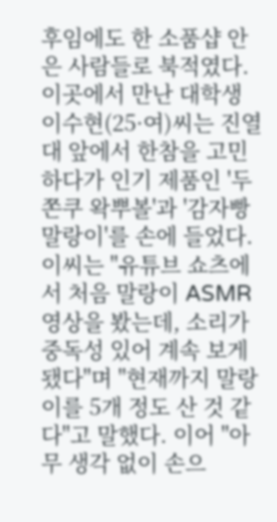후임에도 한 소품샵 안은 사람들로 북적였다. 이곳에서 만난 대학생 이수현(25·여)씨는 진열대 앞에서 한참을 고민하다가 인기 제품인 '두쫀쿠 왁뿌볼'과 '감자빵 말랑이'를 손에 들었다. 이씨는 "유튜브 쇼츠에서 처음 말랑이 ASMR 영상을 봤는데, 소리가 중독성 있어 계속 보게 됐다"며 "현재까지 말랑이를 5개 정도 산 것 같다"고 말했다. 이어 "아무 생각 없이 손으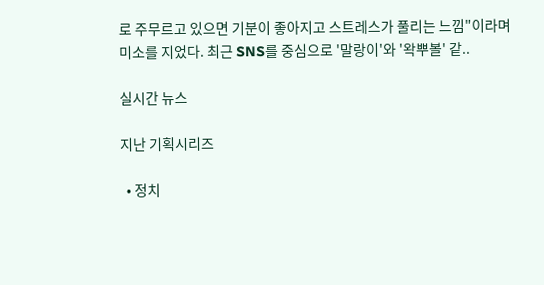로 주무르고 있으면 기분이 좋아지고 스트레스가 풀리는 느낌"이라며 미소를 지었다. 최근 SNS를 중심으로 '말랑이'와 '왁뿌볼' 같..

실시간 뉴스

지난 기획시리즈

  • 정치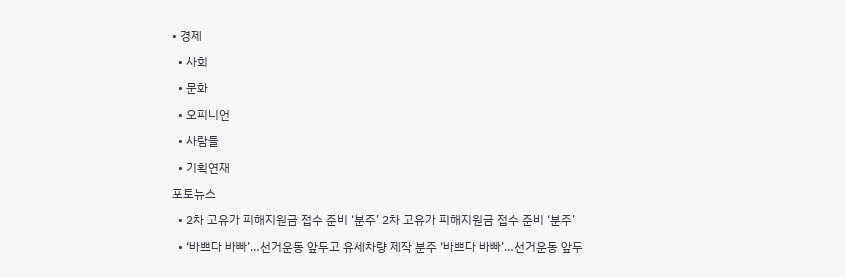• 경제

  • 사회

  • 문화

  • 오피니언

  • 사람들

  • 기획연재

포토뉴스

  • 2차 고유가 피해지원금 접수 준비 ‘분주’ 2차 고유가 피해지원금 접수 준비 ‘분주’

  • ‘바쁘다 바빠’…선거운동 앞두고 유세차량 제작 분주 ‘바쁘다 바빠’…선거운동 앞두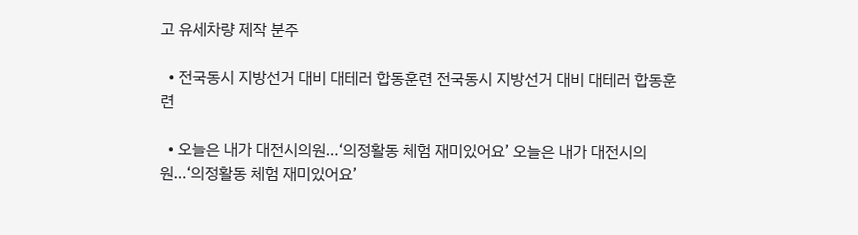고 유세차량 제작 분주

  • 전국동시 지방선거 대비 대테러 합동훈련 전국동시 지방선거 대비 대테러 합동훈련

  • 오늘은 내가 대전시의원…‘의정활동 체험 재미있어요’ 오늘은 내가 대전시의원…‘의정활동 체험 재미있어요’